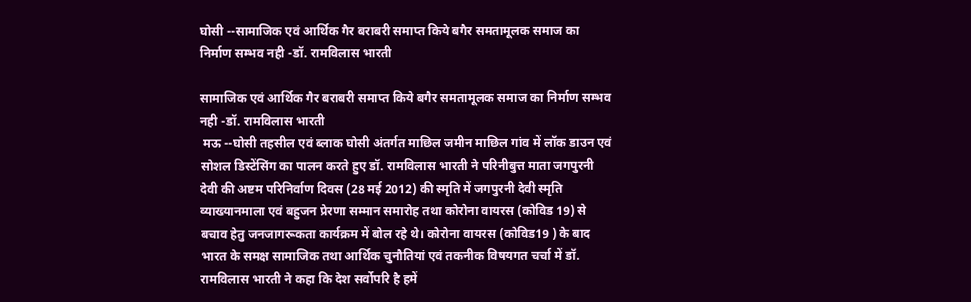घोसी --सामाजिक एवं आर्थिक गैर बराबरी समाप्त किये बगैर समतामूलक समाज का निर्माण सम्भव नही -डॉ. रामविलास भारती

सामाजिक एवं आर्थिक गैर बराबरी समाप्त किये बगैर समतामूलक समाज का निर्माण सम्भव नही -डॉ. रामविलास भारती
 मऊ --घोसी तहसील एवं ब्लाक घोसी अंतर्गत माछिल जमीन माछिल गांव में लॉक डाउन एवं सोशल डिस्टेंसिंग का पालन करते हुए डॉ. रामविलास भारती ने परिनीबुत्त माता जगपुरनी देवी की अष्टम परिनिर्वाण दिवस (28 मई 2012) की स्मृति में जगपुरनी देवी स्मृति व्याख्यानमाला एवं बहुजन प्रेरणा सम्मान समारोह तथा कोरोना वायरस (कोविड 19) से बचाव हेतु जनजागरूकता कार्यक्रम में बोल रहे थे। कोरोना वायरस (कोविड19 ) के बाद भारत के समक्ष सामाजिक तथा आर्थिक चुनौतियां एवं तकनीक विषयगत चर्चा में डॉ. रामविलास भारती ने कहा कि देश सर्वोपरि है हमें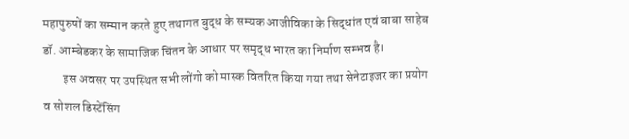महापुरुषों का सम्मान करते हुए तथागत बुद्ध के सम्यक आजीविका के सिद्धांत एवं बाबा साहेब डॉ. आम्बेडकर के सामाजिक चिंतन के आधार पर समृद्ध भारत का निर्माण सम्भव है।
        इस अवसर पर उपस्थित सभी लोंगो को मास्क वितरित किया गया तथा सेनेटाइजर का प्रयोग व सोशल डिस्टेंसिंग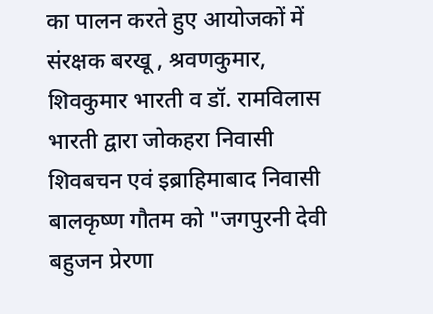का पालन करते हुए आयोजकों में संरक्षक बरखू , श्रवणकुमार, शिवकुमार भारती व डॉ. रामविलास भारती द्वारा जोकहरा निवासी शिवबचन एवं इब्राहिमाबाद निवासी बालकृष्ण गौतम को "जगपुरनी देवी बहुजन प्रेरणा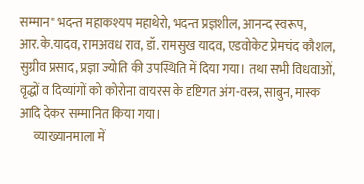सम्मान" भदन्त महाकश्यप महाथेरो, भदन्त प्रज्ञशील, आनन्द स्वरूप, आर.के.यादव, रामअवध राव, डॉ. रामसुख यादव, एडवोकेट प्रेमचंद कौशल, सुग्रीव प्रसाद, प्रज्ञा ज्योति की उपस्थिति में दिया गया। तथा सभी विधवाओं, वृद्धों व दिव्यांगों को कोरोना वायरस के दृष्टिगत अंग-वस्त्र, साबुन, मास्क आदि देकर सम्मानित किया गया।
      व्याख्यानमाला में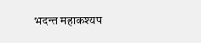भदन्त महाकश्यप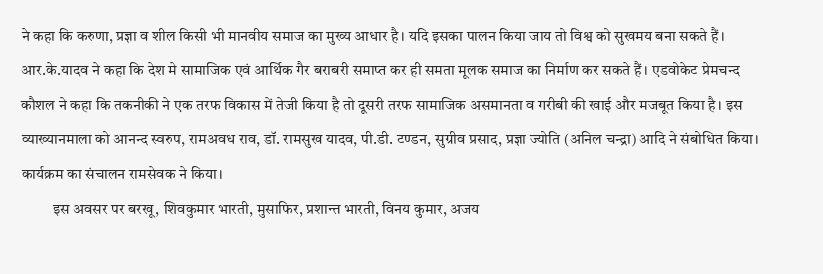ने कहा कि करुणा, प्रज्ञा व शील किसी भी मानवीय समाज का मुख्य आधार है। यदि इसका पालन किया जाय तो विश्व को सुखमय बना सकते हैं। आर.के.यादव ने कहा कि देश मे सामाजिक एवं आर्थिक गैर बराबरी समाप्त कर ही समता मूलक समाज का निर्माण कर सकते हैं। एडवोकेट प्रेमचन्द कौशल ने कहा कि तकनीकी ने एक तरफ विकास में तेजी किया है तो दूसरी तरफ सामाजिक असमानता व गरीबी की खाई और मजबूत किया है। इस व्याख्यानमाला को आनन्द स्वरुप, रामअवध राव, डॉ. रामसुख यादव, पी.डी. टण्डन, सुग्रीव प्रसाद, प्रज्ञा ज्योति (अनिल चन्द्रा) आदि ने संबोधित किया। कार्यक्रम का संचालन रामसेवक ने किया।
          इस अवसर पर बरखू, शिवकुमार भारती, मुसाफिर, प्रशान्त भारती, विनय कुमार, अजय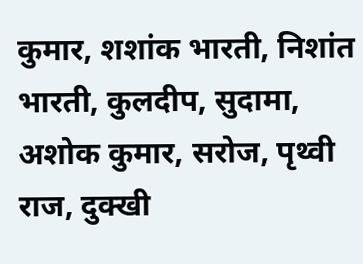कुमार, शशांक भारती, निशांत भारती, कुलदीप, सुदामा, अशोक कुमार, सरोज, पृथ्वी राज, दुक्खी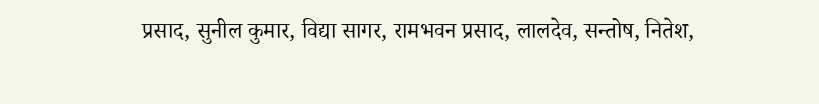प्रसाद, सुनील कुमार, विद्या सागर, रामभवन प्रसाद, लालदेव, सन्तोष, नितेश,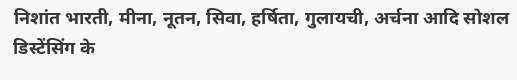निशांत भारती, मीना, नूतन, सिवा, हर्षिता, गुलायची, अर्चना आदि सोशल डिस्टेंसिंग के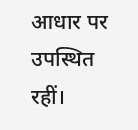आधार पर उपस्थित रहीं।